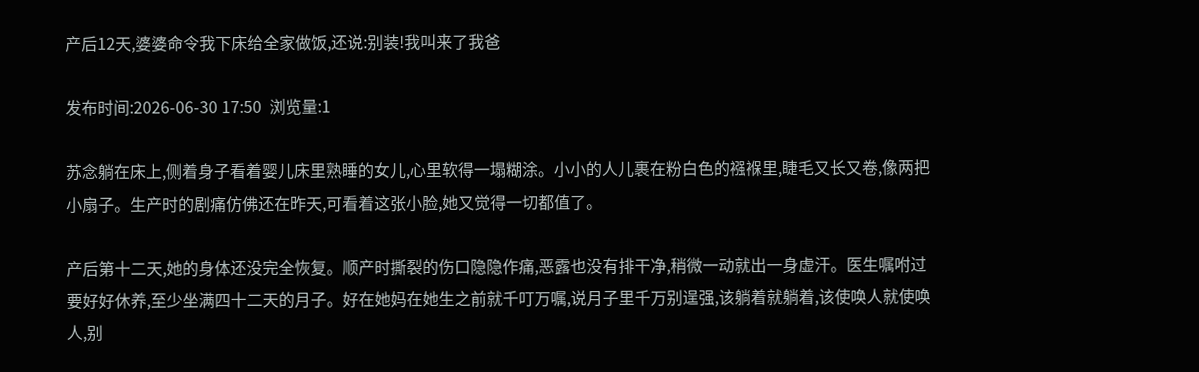产后12天,婆婆命令我下床给全家做饭,还说:别装!我叫来了我爸

发布时间:2026-06-30 17:50  浏览量:1

苏念躺在床上,侧着身子看着婴儿床里熟睡的女儿,心里软得一塌糊涂。小小的人儿裹在粉白色的襁褓里,睫毛又长又卷,像两把小扇子。生产时的剧痛仿佛还在昨天,可看着这张小脸,她又觉得一切都值了。

产后第十二天,她的身体还没完全恢复。顺产时撕裂的伤口隐隐作痛,恶露也没有排干净,稍微一动就出一身虚汗。医生嘱咐过要好好休养,至少坐满四十二天的月子。好在她妈在她生之前就千叮万嘱,说月子里千万别逞强,该躺着就躺着,该使唤人就使唤人,别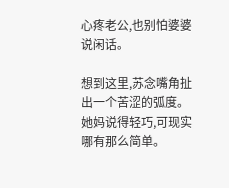心疼老公,也别怕婆婆说闲话。

想到这里,苏念嘴角扯出一个苦涩的弧度。她妈说得轻巧,可现实哪有那么简单。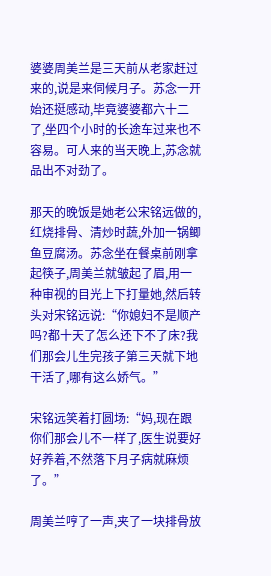婆婆周美兰是三天前从老家赶过来的,说是来伺候月子。苏念一开始还挺感动,毕竟婆婆都六十二了,坐四个小时的长途车过来也不容易。可人来的当天晚上,苏念就品出不对劲了。

那天的晚饭是她老公宋铭远做的,红烧排骨、清炒时蔬,外加一锅鲫鱼豆腐汤。苏念坐在餐桌前刚拿起筷子,周美兰就皱起了眉,用一种审视的目光上下打量她,然后转头对宋铭远说:“你媳妇不是顺产吗?都十天了怎么还下不了床?我们那会儿生完孩子第三天就下地干活了,哪有这么娇气。”

宋铭远笑着打圆场:“妈,现在跟你们那会儿不一样了,医生说要好好养着,不然落下月子病就麻烦了。”

周美兰哼了一声,夹了一块排骨放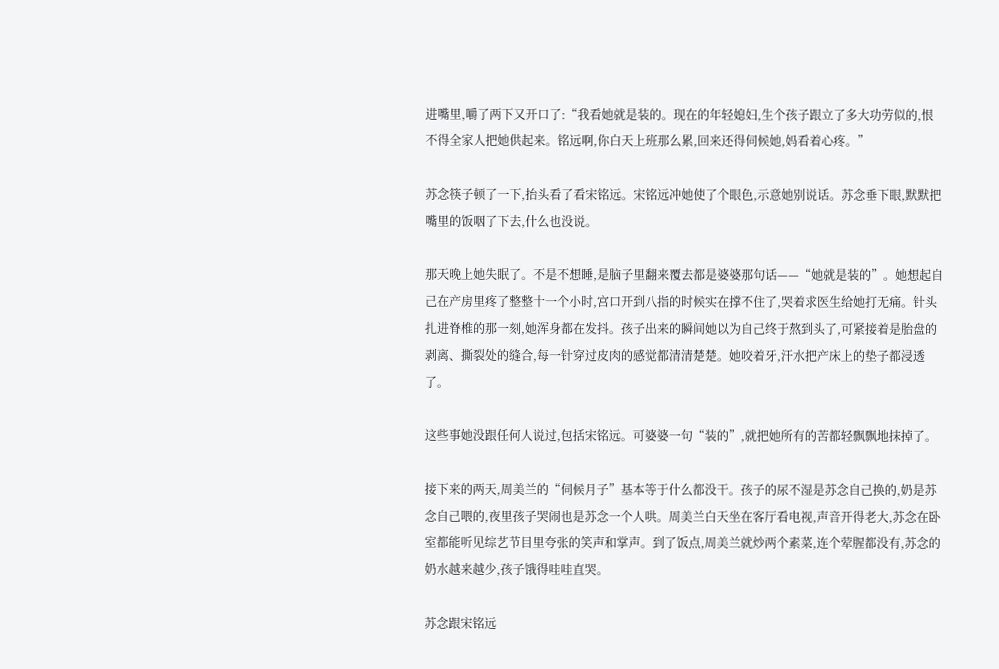进嘴里,嚼了两下又开口了:“我看她就是装的。现在的年轻媳妇,生个孩子跟立了多大功劳似的,恨不得全家人把她供起来。铭远啊,你白天上班那么累,回来还得伺候她,妈看着心疼。”

苏念筷子顿了一下,抬头看了看宋铭远。宋铭远冲她使了个眼色,示意她别说话。苏念垂下眼,默默把嘴里的饭咽了下去,什么也没说。

那天晚上她失眠了。不是不想睡,是脑子里翻来覆去都是婆婆那句话——“她就是装的”。她想起自己在产房里疼了整整十一个小时,宫口开到八指的时候实在撑不住了,哭着求医生给她打无痛。针头扎进脊椎的那一刻,她浑身都在发抖。孩子出来的瞬间她以为自己终于熬到头了,可紧接着是胎盘的剥离、撕裂处的缝合,每一针穿过皮肉的感觉都清清楚楚。她咬着牙,汗水把产床上的垫子都浸透了。

这些事她没跟任何人说过,包括宋铭远。可婆婆一句“装的”,就把她所有的苦都轻飘飘地抹掉了。

接下来的两天,周美兰的“伺候月子”基本等于什么都没干。孩子的尿不湿是苏念自己换的,奶是苏念自己喂的,夜里孩子哭闹也是苏念一个人哄。周美兰白天坐在客厅看电视,声音开得老大,苏念在卧室都能听见综艺节目里夸张的笑声和掌声。到了饭点,周美兰就炒两个素菜,连个荤腥都没有,苏念的奶水越来越少,孩子饿得哇哇直哭。

苏念跟宋铭远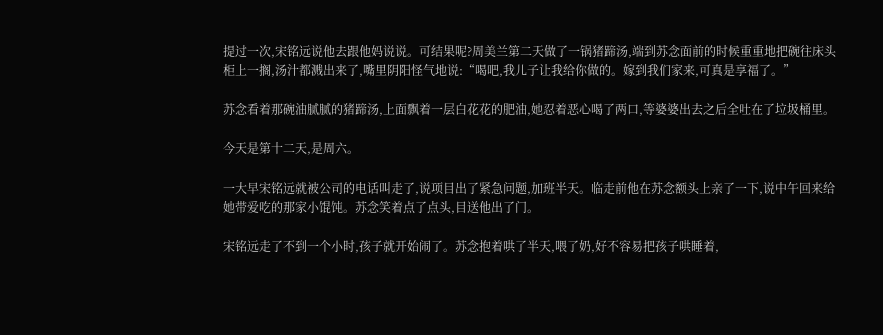提过一次,宋铭远说他去跟他妈说说。可结果呢?周美兰第二天做了一锅猪蹄汤,端到苏念面前的时候重重地把碗往床头柜上一搁,汤汁都溅出来了,嘴里阴阳怪气地说:“喝吧,我儿子让我给你做的。嫁到我们家来,可真是享福了。”

苏念看着那碗油腻腻的猪蹄汤,上面飘着一层白花花的肥油,她忍着恶心喝了两口,等婆婆出去之后全吐在了垃圾桶里。

今天是第十二天,是周六。

一大早宋铭远就被公司的电话叫走了,说项目出了紧急问题,加班半天。临走前他在苏念额头上亲了一下,说中午回来给她带爱吃的那家小馄饨。苏念笑着点了点头,目送他出了门。

宋铭远走了不到一个小时,孩子就开始闹了。苏念抱着哄了半天,喂了奶,好不容易把孩子哄睡着,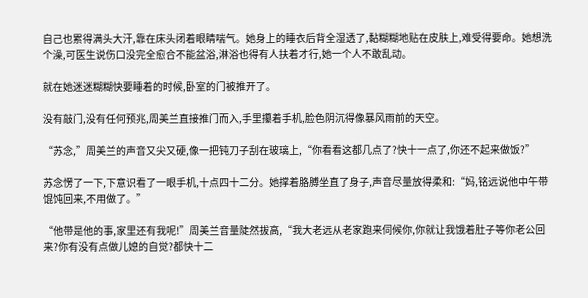自己也累得满头大汗,靠在床头闭着眼睛喘气。她身上的睡衣后背全湿透了,黏糊糊地贴在皮肤上,难受得要命。她想洗个澡,可医生说伤口没完全愈合不能盆浴,淋浴也得有人扶着才行,她一个人不敢乱动。

就在她迷迷糊糊快要睡着的时候,卧室的门被推开了。

没有敲门,没有任何预兆,周美兰直接推门而入,手里攥着手机,脸色阴沉得像暴风雨前的天空。

“苏念,”周美兰的声音又尖又硬,像一把钝刀子刮在玻璃上,“你看看这都几点了?快十一点了,你还不起来做饭?”

苏念愣了一下,下意识看了一眼手机,十点四十二分。她撑着胳膊坐直了身子,声音尽量放得柔和:“妈,铭远说他中午带馄饨回来,不用做了。”

“他带是他的事,家里还有我呢!”周美兰音量陡然拔高,“我大老远从老家跑来伺候你,你就让我饿着肚子等你老公回来?你有没有点做儿媳的自觉?都快十二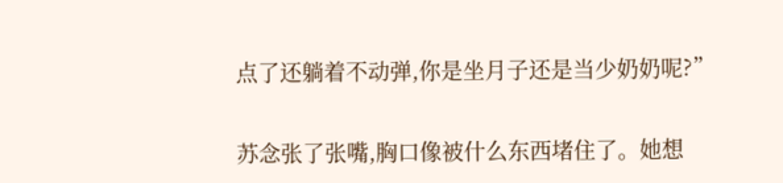点了还躺着不动弹,你是坐月子还是当少奶奶呢?”

苏念张了张嘴,胸口像被什么东西堵住了。她想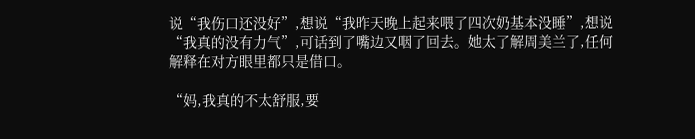说“我伤口还没好”,想说“我昨天晚上起来喂了四次奶基本没睡”,想说“我真的没有力气”,可话到了嘴边又咽了回去。她太了解周美兰了,任何解释在对方眼里都只是借口。

“妈,我真的不太舒服,要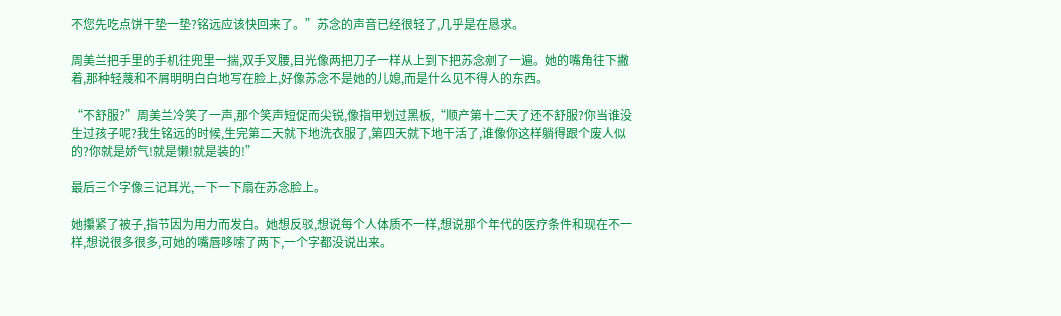不您先吃点饼干垫一垫?铭远应该快回来了。”苏念的声音已经很轻了,几乎是在恳求。

周美兰把手里的手机往兜里一揣,双手叉腰,目光像两把刀子一样从上到下把苏念剜了一遍。她的嘴角往下撇着,那种轻蔑和不屑明明白白地写在脸上,好像苏念不是她的儿媳,而是什么见不得人的东西。

“不舒服?”周美兰冷笑了一声,那个笑声短促而尖锐,像指甲划过黑板,“顺产第十二天了还不舒服?你当谁没生过孩子呢?我生铭远的时候,生完第二天就下地洗衣服了,第四天就下地干活了,谁像你这样躺得跟个废人似的?你就是娇气!就是懒!就是装的!”

最后三个字像三记耳光,一下一下扇在苏念脸上。

她攥紧了被子,指节因为用力而发白。她想反驳,想说每个人体质不一样,想说那个年代的医疗条件和现在不一样,想说很多很多,可她的嘴唇哆嗦了两下,一个字都没说出来。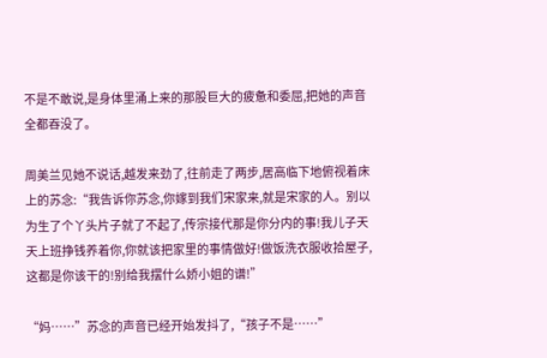不是不敢说,是身体里涌上来的那股巨大的疲惫和委屈,把她的声音全都吞没了。

周美兰见她不说话,越发来劲了,往前走了两步,居高临下地俯视着床上的苏念:“我告诉你苏念,你嫁到我们宋家来,就是宋家的人。别以为生了个丫头片子就了不起了,传宗接代那是你分内的事!我儿子天天上班挣钱养着你,你就该把家里的事情做好!做饭洗衣服收拾屋子,这都是你该干的!别给我摆什么娇小姐的谱!”

“妈……”苏念的声音已经开始发抖了,“孩子不是……”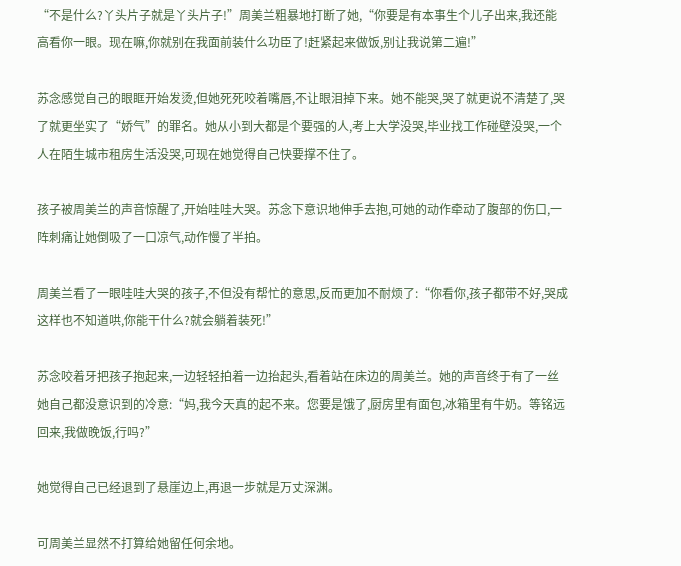“不是什么?丫头片子就是丫头片子!”周美兰粗暴地打断了她,“你要是有本事生个儿子出来,我还能高看你一眼。现在嘛,你就别在我面前装什么功臣了!赶紧起来做饭,别让我说第二遍!”

苏念感觉自己的眼眶开始发烫,但她死死咬着嘴唇,不让眼泪掉下来。她不能哭,哭了就更说不清楚了,哭了就更坐实了“娇气”的罪名。她从小到大都是个要强的人,考上大学没哭,毕业找工作碰壁没哭,一个人在陌生城市租房生活没哭,可现在她觉得自己快要撑不住了。

孩子被周美兰的声音惊醒了,开始哇哇大哭。苏念下意识地伸手去抱,可她的动作牵动了腹部的伤口,一阵刺痛让她倒吸了一口凉气,动作慢了半拍。

周美兰看了一眼哇哇大哭的孩子,不但没有帮忙的意思,反而更加不耐烦了:“你看你,孩子都带不好,哭成这样也不知道哄,你能干什么?就会躺着装死!”

苏念咬着牙把孩子抱起来,一边轻轻拍着一边抬起头,看着站在床边的周美兰。她的声音终于有了一丝她自己都没意识到的冷意:“妈,我今天真的起不来。您要是饿了,厨房里有面包,冰箱里有牛奶。等铭远回来,我做晚饭,行吗?”

她觉得自己已经退到了悬崖边上,再退一步就是万丈深渊。

可周美兰显然不打算给她留任何余地。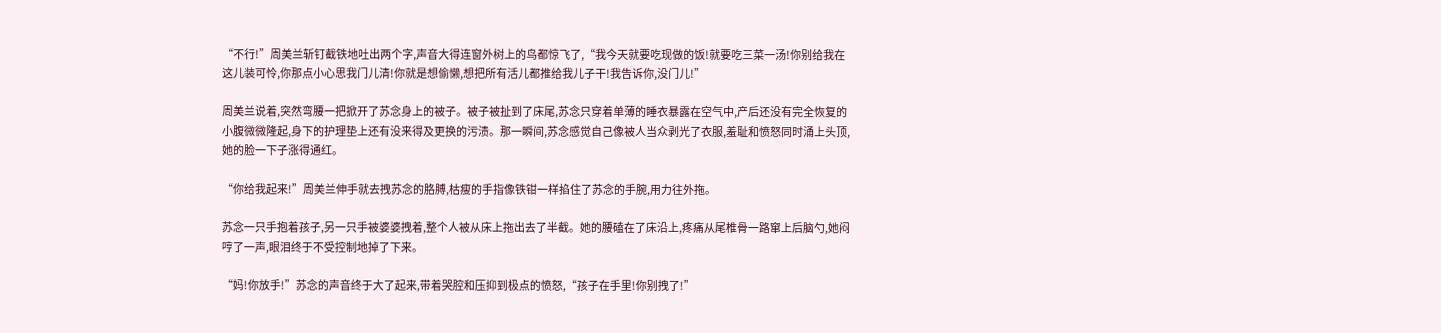“不行!”周美兰斩钉截铁地吐出两个字,声音大得连窗外树上的鸟都惊飞了,“我今天就要吃现做的饭!就要吃三菜一汤!你别给我在这儿装可怜,你那点小心思我门儿清!你就是想偷懒,想把所有活儿都推给我儿子干!我告诉你,没门儿!”

周美兰说着,突然弯腰一把掀开了苏念身上的被子。被子被扯到了床尾,苏念只穿着单薄的睡衣暴露在空气中,产后还没有完全恢复的小腹微微隆起,身下的护理垫上还有没来得及更换的污渍。那一瞬间,苏念感觉自己像被人当众剥光了衣服,羞耻和愤怒同时涌上头顶,她的脸一下子涨得通红。

“你给我起来!”周美兰伸手就去拽苏念的胳膊,枯瘦的手指像铁钳一样掐住了苏念的手腕,用力往外拖。

苏念一只手抱着孩子,另一只手被婆婆拽着,整个人被从床上拖出去了半截。她的腰磕在了床沿上,疼痛从尾椎骨一路窜上后脑勺,她闷哼了一声,眼泪终于不受控制地掉了下来。

“妈!你放手!”苏念的声音终于大了起来,带着哭腔和压抑到极点的愤怒,“孩子在手里!你别拽了!”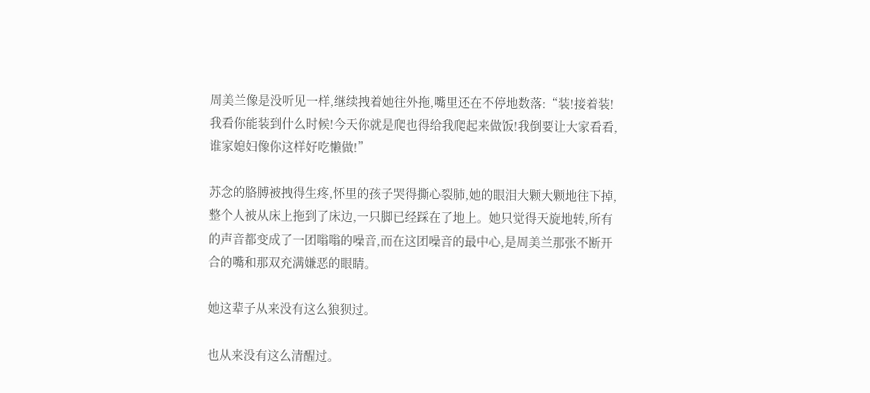周美兰像是没听见一样,继续拽着她往外拖,嘴里还在不停地数落:“装!接着装!我看你能装到什么时候!今天你就是爬也得给我爬起来做饭!我倒要让大家看看,谁家媳妇像你这样好吃懒做!”

苏念的胳膊被拽得生疼,怀里的孩子哭得撕心裂肺,她的眼泪大颗大颗地往下掉,整个人被从床上拖到了床边,一只脚已经踩在了地上。她只觉得天旋地转,所有的声音都变成了一团嗡嗡的噪音,而在这团噪音的最中心,是周美兰那张不断开合的嘴和那双充满嫌恶的眼睛。

她这辈子从来没有这么狼狈过。

也从来没有这么清醒过。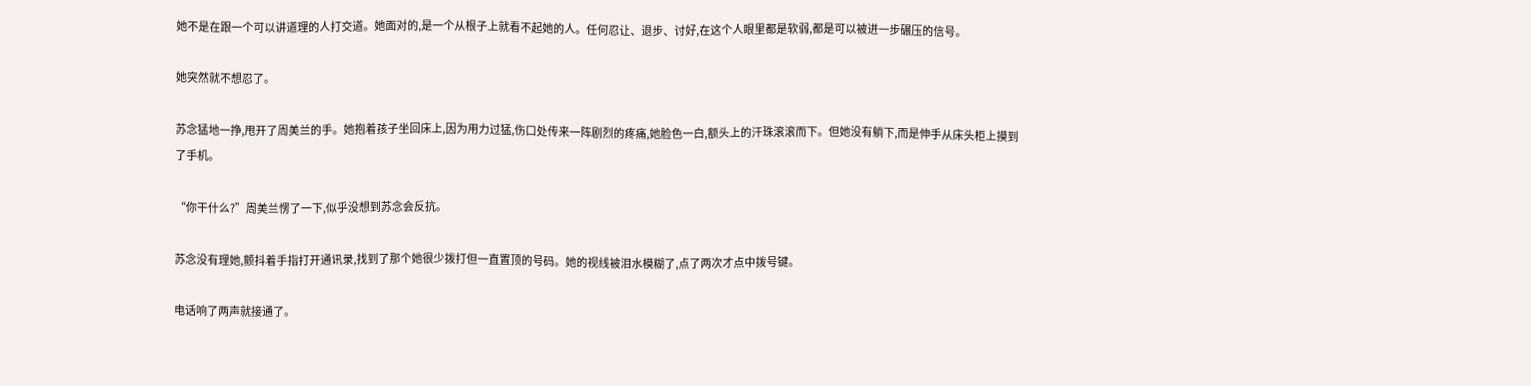她不是在跟一个可以讲道理的人打交道。她面对的,是一个从根子上就看不起她的人。任何忍让、退步、讨好,在这个人眼里都是软弱,都是可以被进一步碾压的信号。

她突然就不想忍了。

苏念猛地一挣,甩开了周美兰的手。她抱着孩子坐回床上,因为用力过猛,伤口处传来一阵剧烈的疼痛,她脸色一白,额头上的汗珠滚滚而下。但她没有躺下,而是伸手从床头柜上摸到了手机。

“你干什么?”周美兰愣了一下,似乎没想到苏念会反抗。

苏念没有理她,颤抖着手指打开通讯录,找到了那个她很少拨打但一直置顶的号码。她的视线被泪水模糊了,点了两次才点中拨号键。

电话响了两声就接通了。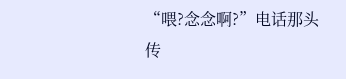“喂?念念啊?”电话那头传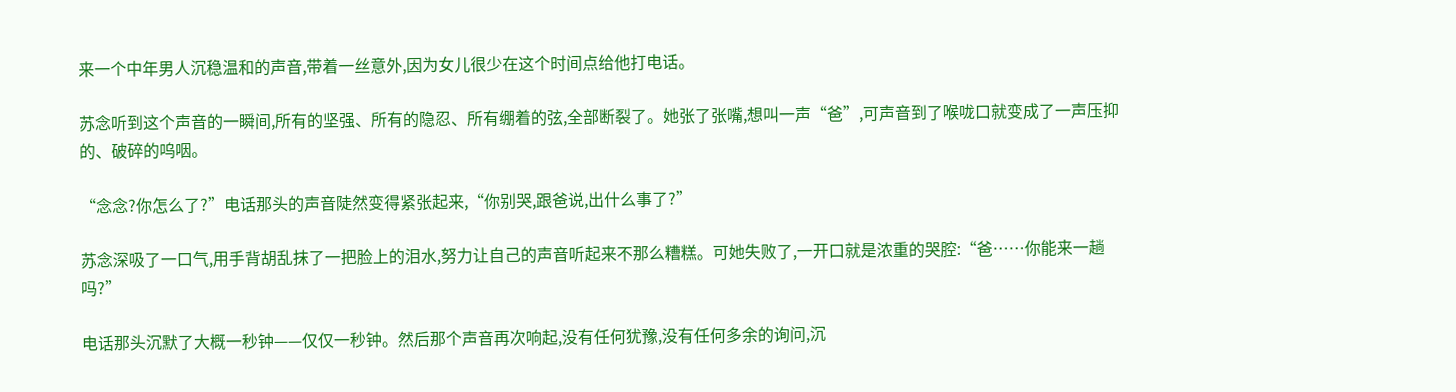来一个中年男人沉稳温和的声音,带着一丝意外,因为女儿很少在这个时间点给他打电话。

苏念听到这个声音的一瞬间,所有的坚强、所有的隐忍、所有绷着的弦,全部断裂了。她张了张嘴,想叫一声“爸”,可声音到了喉咙口就变成了一声压抑的、破碎的呜咽。

“念念?你怎么了?”电话那头的声音陡然变得紧张起来,“你别哭,跟爸说,出什么事了?”

苏念深吸了一口气,用手背胡乱抹了一把脸上的泪水,努力让自己的声音听起来不那么糟糕。可她失败了,一开口就是浓重的哭腔:“爸……你能来一趟吗?”

电话那头沉默了大概一秒钟——仅仅一秒钟。然后那个声音再次响起,没有任何犹豫,没有任何多余的询问,沉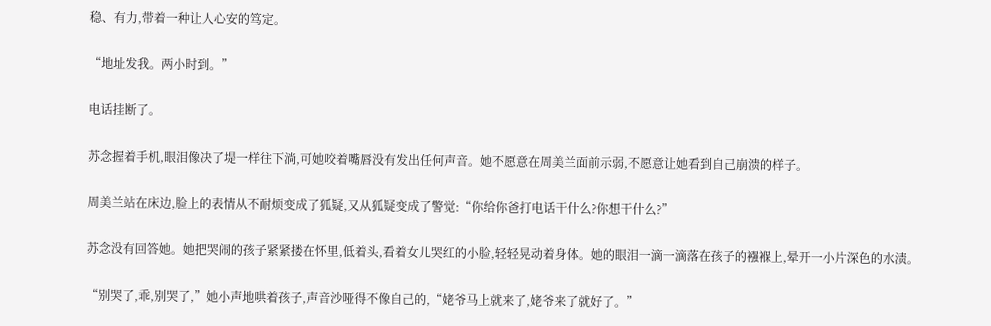稳、有力,带着一种让人心安的笃定。

“地址发我。两小时到。”

电话挂断了。

苏念握着手机,眼泪像决了堤一样往下淌,可她咬着嘴唇没有发出任何声音。她不愿意在周美兰面前示弱,不愿意让她看到自己崩溃的样子。

周美兰站在床边,脸上的表情从不耐烦变成了狐疑,又从狐疑变成了警觉:“你给你爸打电话干什么?你想干什么?”

苏念没有回答她。她把哭闹的孩子紧紧搂在怀里,低着头,看着女儿哭红的小脸,轻轻晃动着身体。她的眼泪一滴一滴落在孩子的襁褓上,晕开一小片深色的水渍。

“别哭了,乖,别哭了,”她小声地哄着孩子,声音沙哑得不像自己的,“姥爷马上就来了,姥爷来了就好了。”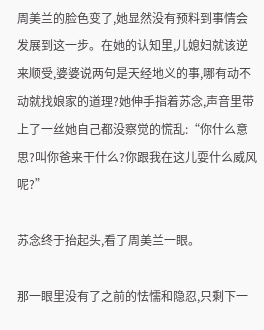周美兰的脸色变了,她显然没有预料到事情会发展到这一步。在她的认知里,儿媳妇就该逆来顺受,婆婆说两句是天经地义的事,哪有动不动就找娘家的道理?她伸手指着苏念,声音里带上了一丝她自己都没察觉的慌乱:“你什么意思?叫你爸来干什么?你跟我在这儿耍什么威风呢?”

苏念终于抬起头,看了周美兰一眼。

那一眼里没有了之前的怯懦和隐忍,只剩下一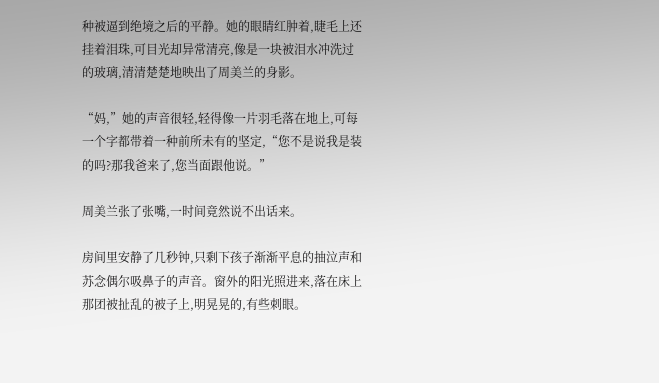种被逼到绝境之后的平静。她的眼睛红肿着,睫毛上还挂着泪珠,可目光却异常清亮,像是一块被泪水冲洗过的玻璃,清清楚楚地映出了周美兰的身影。

“妈,”她的声音很轻,轻得像一片羽毛落在地上,可每一个字都带着一种前所未有的坚定,“您不是说我是装的吗?那我爸来了,您当面跟他说。”

周美兰张了张嘴,一时间竟然说不出话来。

房间里安静了几秒钟,只剩下孩子渐渐平息的抽泣声和苏念偶尔吸鼻子的声音。窗外的阳光照进来,落在床上那团被扯乱的被子上,明晃晃的,有些刺眼。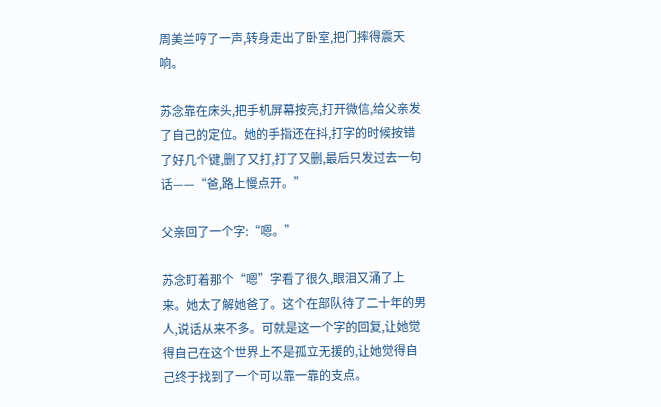周美兰哼了一声,转身走出了卧室,把门摔得震天响。

苏念靠在床头,把手机屏幕按亮,打开微信,给父亲发了自己的定位。她的手指还在抖,打字的时候按错了好几个键,删了又打,打了又删,最后只发过去一句话——“爸,路上慢点开。”

父亲回了一个字:“嗯。”

苏念盯着那个“嗯”字看了很久,眼泪又涌了上来。她太了解她爸了。这个在部队待了二十年的男人,说话从来不多。可就是这一个字的回复,让她觉得自己在这个世界上不是孤立无援的,让她觉得自己终于找到了一个可以靠一靠的支点。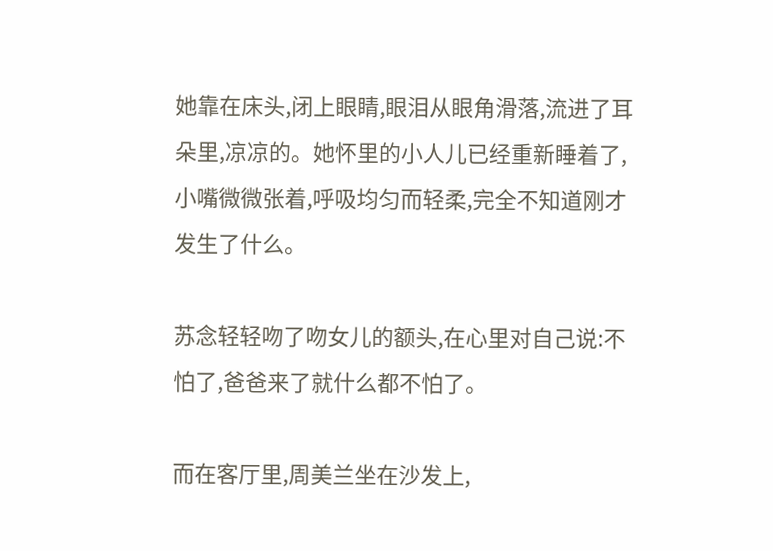她靠在床头,闭上眼睛,眼泪从眼角滑落,流进了耳朵里,凉凉的。她怀里的小人儿已经重新睡着了,小嘴微微张着,呼吸均匀而轻柔,完全不知道刚才发生了什么。

苏念轻轻吻了吻女儿的额头,在心里对自己说:不怕了,爸爸来了就什么都不怕了。

而在客厅里,周美兰坐在沙发上,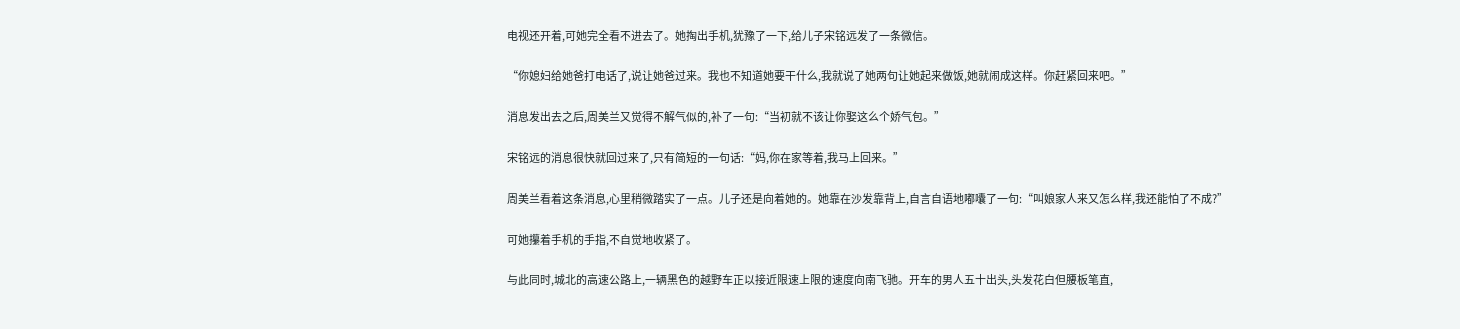电视还开着,可她完全看不进去了。她掏出手机,犹豫了一下,给儿子宋铭远发了一条微信。

“你媳妇给她爸打电话了,说让她爸过来。我也不知道她要干什么,我就说了她两句让她起来做饭,她就闹成这样。你赶紧回来吧。”

消息发出去之后,周美兰又觉得不解气似的,补了一句:“当初就不该让你娶这么个娇气包。”

宋铭远的消息很快就回过来了,只有简短的一句话:“妈,你在家等着,我马上回来。”

周美兰看着这条消息,心里稍微踏实了一点。儿子还是向着她的。她靠在沙发靠背上,自言自语地嘟囔了一句:“叫娘家人来又怎么样,我还能怕了不成?”

可她攥着手机的手指,不自觉地收紧了。

与此同时,城北的高速公路上,一辆黑色的越野车正以接近限速上限的速度向南飞驰。开车的男人五十出头,头发花白但腰板笔直,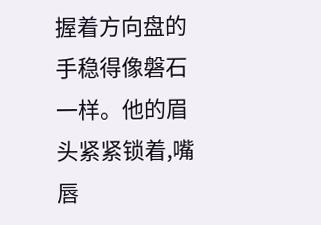握着方向盘的手稳得像磐石一样。他的眉头紧紧锁着,嘴唇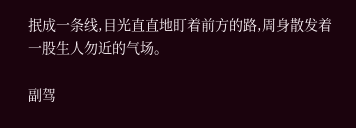抿成一条线,目光直直地盯着前方的路,周身散发着一股生人勿近的气场。

副驾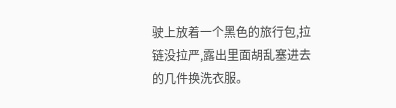驶上放着一个黑色的旅行包,拉链没拉严,露出里面胡乱塞进去的几件换洗衣服。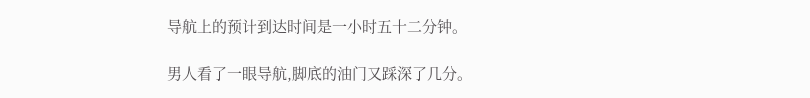导航上的预计到达时间是一小时五十二分钟。

男人看了一眼导航,脚底的油门又踩深了几分。